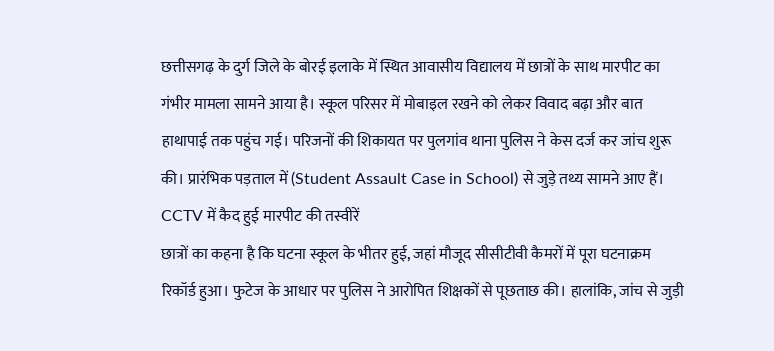छत्तीसगढ़ के दुर्ग जिले के बोरई इलाके में स्थित आवासीय विद्यालय में छात्रों के साथ मारपीट का गंभीर मामला सामने आया है। स्कूल परिसर में मोबाइल रखने को लेकर विवाद बढ़ा और बात हाथापाई तक पहुंच गई। परिजनों की शिकायत पर पुलगांव थाना पुलिस ने केस दर्ज कर जांच शुरू की। प्रारंभिक पड़ताल में (Student Assault Case in School) से जुड़े तथ्य सामने आए हैं।
CCTV में कैद हुई मारपीट की तस्वीरें
छात्रों का कहना है कि घटना स्कूल के भीतर हुई, जहां मौजूद सीसीटीवी कैमरों में पूरा घटनाक्रम रिकॉर्ड हुआ। फुटेज के आधार पर पुलिस ने आरोपित शिक्षकों से पूछताछ की। हालांकि, जांच से जुड़ी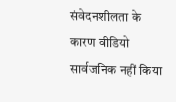संवेदनशीलता के कारण वीडियो सार्वजनिक नहीं किया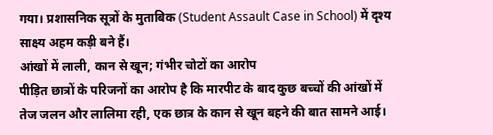गया। प्रशासनिक सूत्रों के मुताबिक (Student Assault Case in School) में दृश्य साक्ष्य अहम कड़ी बने हैं।
आंखों में लाली, कान से खून; गंभीर चोटों का आरोप
पीड़ित छात्रों के परिजनों का आरोप है कि मारपीट के बाद कुछ बच्चों की आंखों में तेज जलन और लालिमा रही, एक छात्र के कान से खून बहने की बात सामने आई।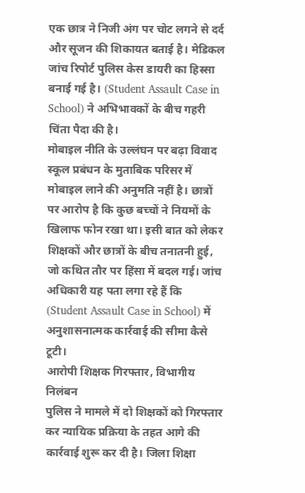एक छात्र ने निजी अंग पर चोट लगने से दर्द और सूजन की शिकायत बताई है। मेडिकल जांच रिपोर्ट पुलिस केस डायरी का हिस्सा बनाई गई है। (Student Assault Case in School) ने अभिभावकों के बीच गहरी चिंता पैदा की है।
मोबाइल नीति के उल्लंघन पर बढ़ा विवाद
स्कूल प्रबंधन के मुताबिक परिसर में मोबाइल लाने की अनुमति नहीं है। छात्रों पर आरोप है कि कुछ बच्चों ने नियमों के खिलाफ फोन रखा था। इसी बात को लेकर शिक्षकों और छात्रों के बीच तनातनी हुई, जो कथित तौर पर हिंसा में बदल गई। जांच अधिकारी यह पता लगा रहे हैं कि (Student Assault Case in School) में अनुशासनात्मक कार्रवाई की सीमा कैसे टूटी।
आरोपी शिक्षक गिरफ्तार, विभागीय निलंबन
पुलिस ने मामले में दो शिक्षकों को गिरफ्तार कर न्यायिक प्रक्रिया के तहत आगे की कार्रवाई शुरू कर दी है। जिला शिक्षा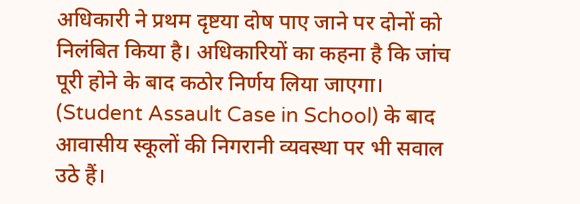अधिकारी ने प्रथम दृष्टया दोष पाए जाने पर दोनों को निलंबित किया है। अधिकारियों का कहना है कि जांच पूरी होने के बाद कठोर निर्णय लिया जाएगा। (Student Assault Case in School) के बाद आवासीय स्कूलों की निगरानी व्यवस्था पर भी सवाल उठे हैं।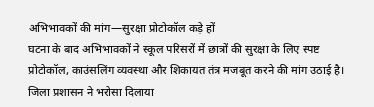अभिभावकों की मांग—सुरक्षा प्रोटोकॉल कड़े हों
घटना के बाद अभिभावकों ने स्कूल परिसरों में छात्रों की सुरक्षा के लिए स्पष्ट प्रोटोकॉल, काउंसलिंग व्यवस्था और शिकायत तंत्र मजबूत करने की मांग उठाई है। जिला प्रशासन ने भरोसा दिलाया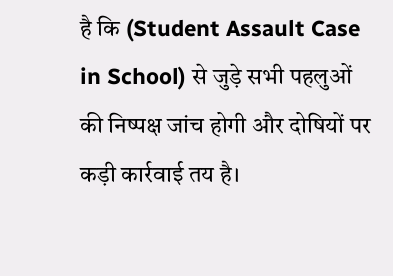है कि (Student Assault Case in School) से जुड़े सभी पहलुओं की निष्पक्ष जांच होगी और दोषियों पर कड़ी कार्रवाई तय है।